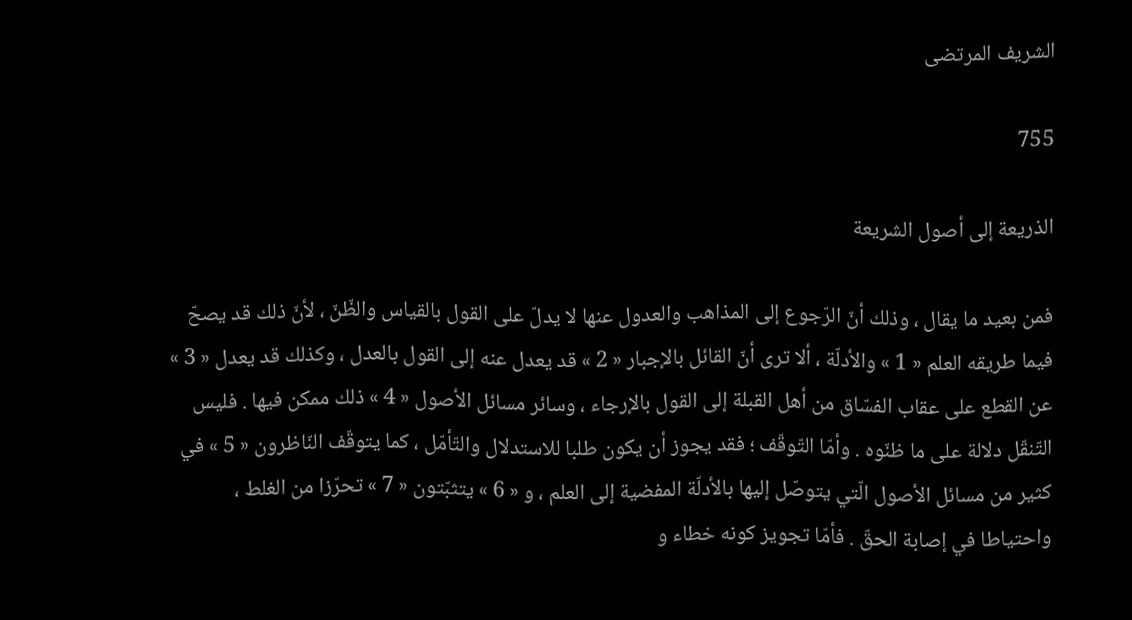الشريف المرتضى

755

الذريعة إلى أصول الشريعة

فمن بعيد ما يقال ، وذلك أنّ الرّجوع إلى المذاهب والعدول عنها لا يدلّ على القول بالقياس والظّنّ ، لأنّ ذلك قد يصحّ فيما طريقه العلم « 1 » والأدلّة ، ألا ترى أنّ القائل بالإجبار « 2 » قد يعدل عنه إلى القول بالعدل ، وكذلك قد يعدل « 3 » عن القطع على عقاب الفسّاق من أهل القبلة إلى القول بالإرجاء ، وسائر مسائل الأصول « 4 » ذلك ممكن فيها . فليس التّنقّل دلالة على ما ظنّوه . وأمّا التّوقّف ؛ فقد يجوز أن يكون طلبا للاستدلال والتّأمّل ، كما يتوقّف النّاظرون « 5 » في كثير من مسائل الأصول الّتي يتوصّل إليها بالأدلّة المفضية إلى العلم ، و « 6 » يتثبّتون « 7 » تحرّزا من الغلط ، واحتياطا في إصابة الحقّ . فأمّا تجويز كونه خطاء و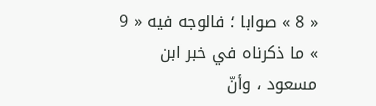« 8 » صوابا ؛ فالوجه فيه « 9 » ما ذكرناه في خبر ابن مسعود ، وأنّ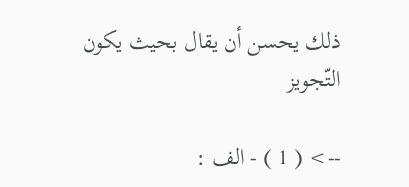ذلك يحسن أن يقال بحيث يكون التّجويز

--> ( 1 ) - الف :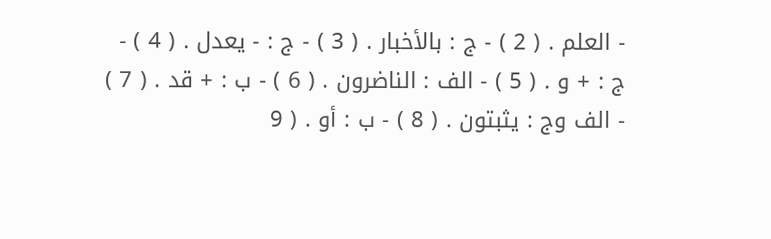- العلم . ( 2 ) - ج : بالأخبار . ( 3 ) - ج : - يعدل . ( 4 ) - ج : + و . ( 5 ) - الف : الناضرون . ( 6 ) - ب : + قد . ( 7 ) - الف وج : يثبتون . ( 8 ) - ب : أو . ( 9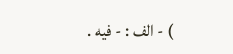) - الف : - فيه .